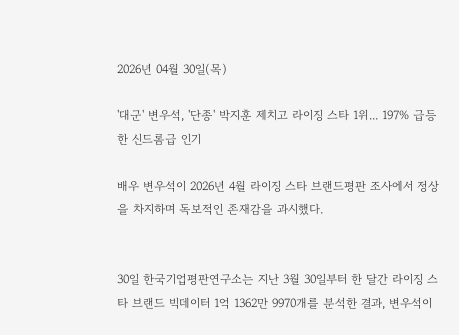2026년 04월 30일(목)

'대군' 변우석, '단종' 박지훈 제치고 라이징 스타 1위... 197% 급등한 신드롬급 인기

배우 변우석이 2026년 4월 라이징 스타 브랜드평판 조사에서 정상을 차지하며 독보적인 존재감을 과시했다.


30일 한국기업평판연구소는 지난 3월 30일부터 한 달간 라이징 스타 브랜드 빅데이터 1억 1362만 9970개를 분석한 결과, 변우석이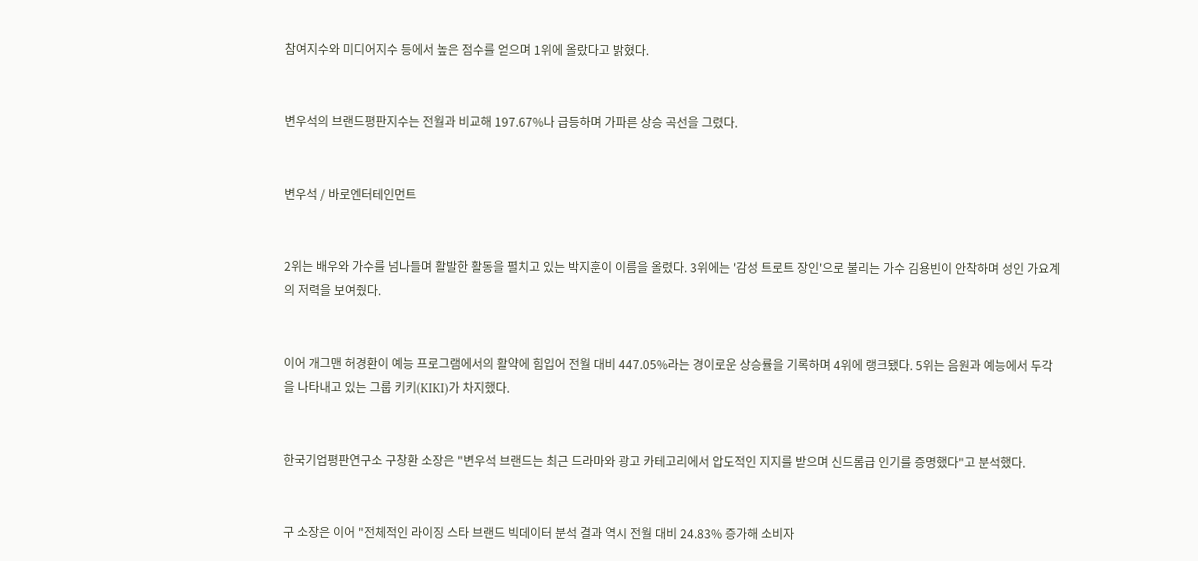참여지수와 미디어지수 등에서 높은 점수를 얻으며 1위에 올랐다고 밝혔다.


변우석의 브랜드평판지수는 전월과 비교해 197.67%나 급등하며 가파른 상승 곡선을 그렸다.


변우석 / 바로엔터테인먼트


2위는 배우와 가수를 넘나들며 활발한 활동을 펼치고 있는 박지훈이 이름을 올렸다. 3위에는 '감성 트로트 장인'으로 불리는 가수 김용빈이 안착하며 성인 가요계의 저력을 보여줬다.


이어 개그맨 허경환이 예능 프로그램에서의 활약에 힘입어 전월 대비 447.05%라는 경이로운 상승률을 기록하며 4위에 랭크됐다. 5위는 음원과 예능에서 두각을 나타내고 있는 그룹 키키(KIKI)가 차지했다.


한국기업평판연구소 구창환 소장은 "변우석 브랜드는 최근 드라마와 광고 카테고리에서 압도적인 지지를 받으며 신드롬급 인기를 증명했다"고 분석했다.


구 소장은 이어 "전체적인 라이징 스타 브랜드 빅데이터 분석 결과 역시 전월 대비 24.83% 증가해 소비자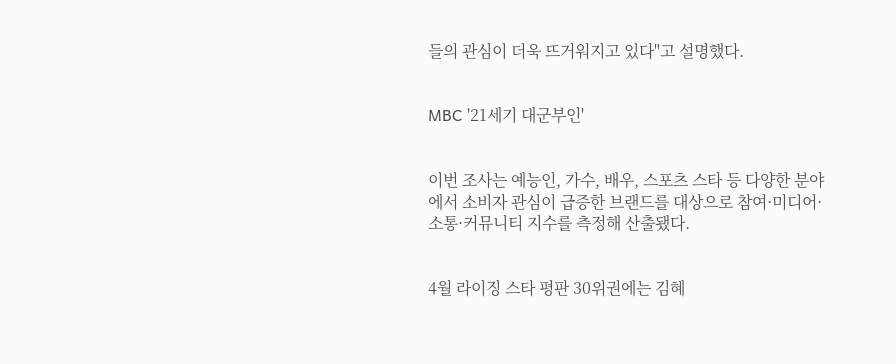들의 관심이 더욱 뜨거워지고 있다"고 설명했다.


MBC '21세기 대군부인'


이번 조사는 예능인, 가수, 배우, 스포츠 스타 등 다양한 분야에서 소비자 관심이 급증한 브랜드를 대상으로 참여·미디어·소통·커뮤니티 지수를 측정해 산출됐다.


4월 라이징 스타 평판 30위권에는 김혜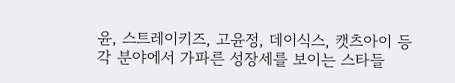윤, 스트레이키즈, 고윤정, 데이식스, 캣츠아이 등 각 분야에서 가파른 성장세를 보이는 스타들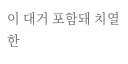이 대거 포함돼 치열한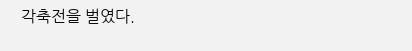각축전을 벌였다.